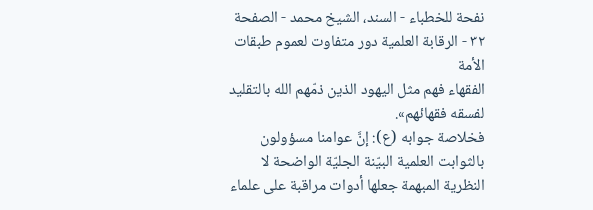نفحة للخطباء - السند، الشيخ محمد - الصفحة ٣٢ - الرقابة العلمية دور متفاوت لعموم طبقات الأمة
الفقهاء فهم مثل اليهود الذين ذمّهم الله بالتقليد لفسقه فقهائهم».
فخلاصة جوابه (ع): إنَّ عوامنا مسؤولون بالثوابت العلمية البيّنة الجليّة الواضحة لا النظرية المبهمة جعلها أدوات مراقبة على علماء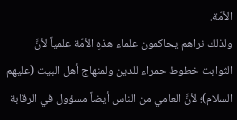الأمّة.
ولذلك نراهم يحاكمون علماء هذهِ الأمّة علمياً لأنَّ الثوابت خطوط حمراء للدين ولمنهاج أهل البيت (عليهم السلام)؛ لأنَّ العامي من الناس أيضاً مسؤول في الرقابة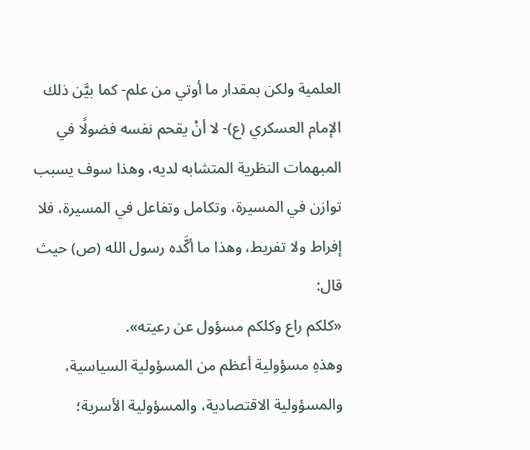العلمية ولكن بمقدار ما أوتي من علم- كما بيَّن ذلك الإمام العسكري (ع)- لا أنْ يقحم نفسه فضولًا في المبهمات النظرية المتشابه لديه، وهذا سوف يسبب توازن في المسيرة، وتكامل وتفاعل في المسيرة، فلا إفراط ولا تفريط، وهذا ما أكَّده رسول الله (ص) حيث قال:
«كلكم راع وكلكم مسؤول عن رعيته».
وهذهِ مسؤولية أعظم من المسؤولية السياسية، والمسؤولية الاقتصادية، والمسؤولية الأسرية؛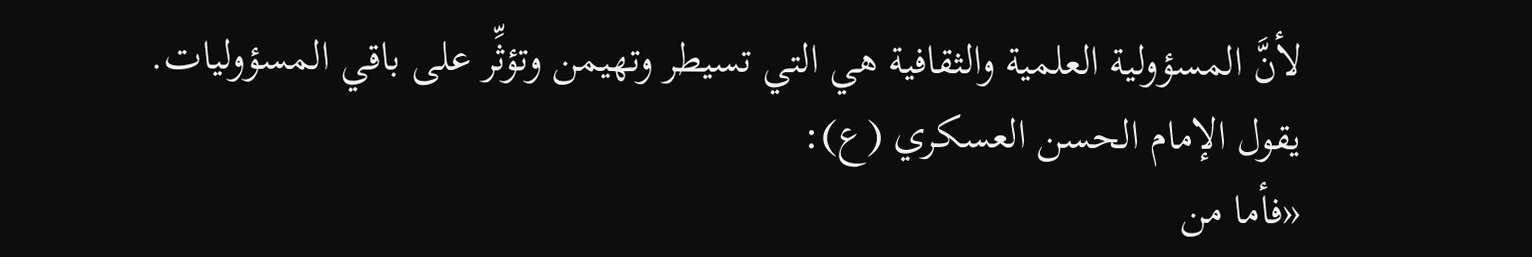لأنَّ المسؤولية العلمية والثقافية هي التي تسيطر وتهيمن وتؤثِّر على باقي المسؤوليات.
يقول الإمام الحسن العسكري (ع):
«فأما من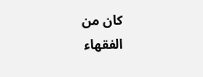كان من الفقهاء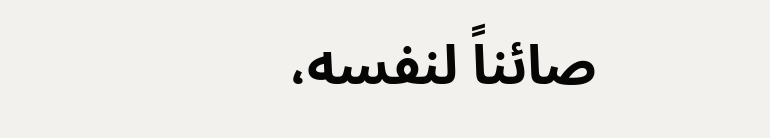صائناً لنفسه،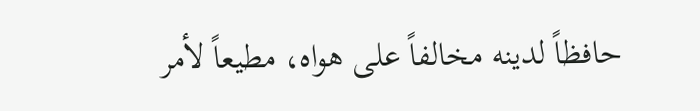حافظاً لدينه مخالفاً على هواه، مطيعاً لأمر